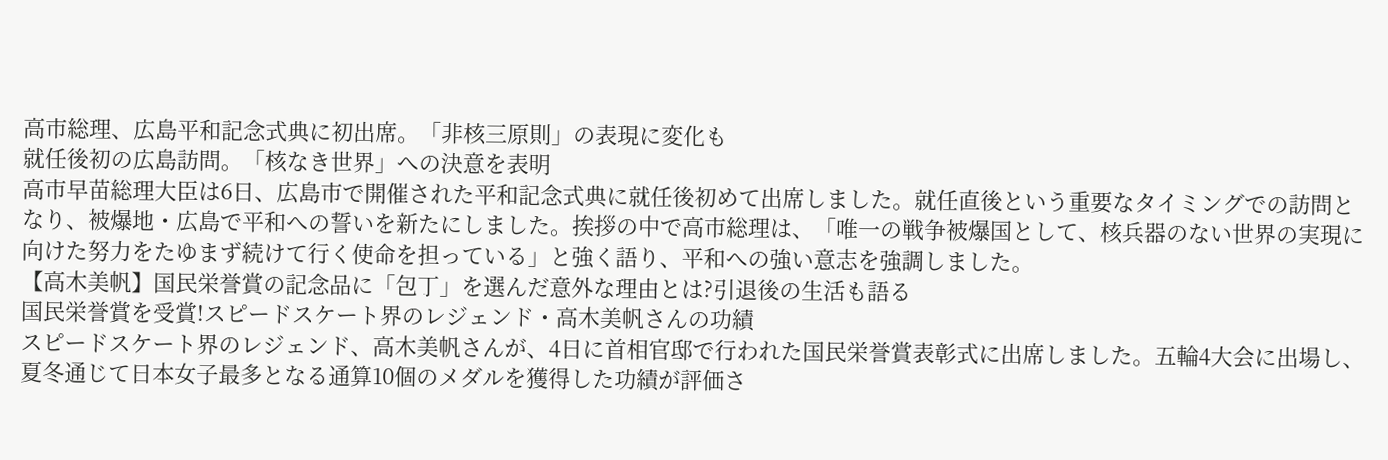高市総理、広島平和記念式典に初出席。「非核三原則」の表現に変化も
就任後初の広島訪問。「核なき世界」への決意を表明
高市早苗総理大臣は6日、広島市で開催された平和記念式典に就任後初めて出席しました。就任直後という重要なタイミングでの訪問となり、被爆地・広島で平和への誓いを新たにしました。挨拶の中で高市総理は、「唯一の戦争被爆国として、核兵器のない世界の実現に向けた努力をたゆまず続けて行く使命を担っている」と強く語り、平和への強い意志を強調しました。
【高木美帆】国民栄誉賞の記念品に「包丁」を選んだ意外な理由とは?引退後の生活も語る
国民栄誉賞を受賞!スピードスケート界のレジェンド・高木美帆さんの功績
スピードスケート界のレジェンド、高木美帆さんが、4日に首相官邸で行われた国民栄誉賞表彰式に出席しました。五輪4大会に出場し、夏冬通じて日本女子最多となる通算10個のメダルを獲得した功績が評価さ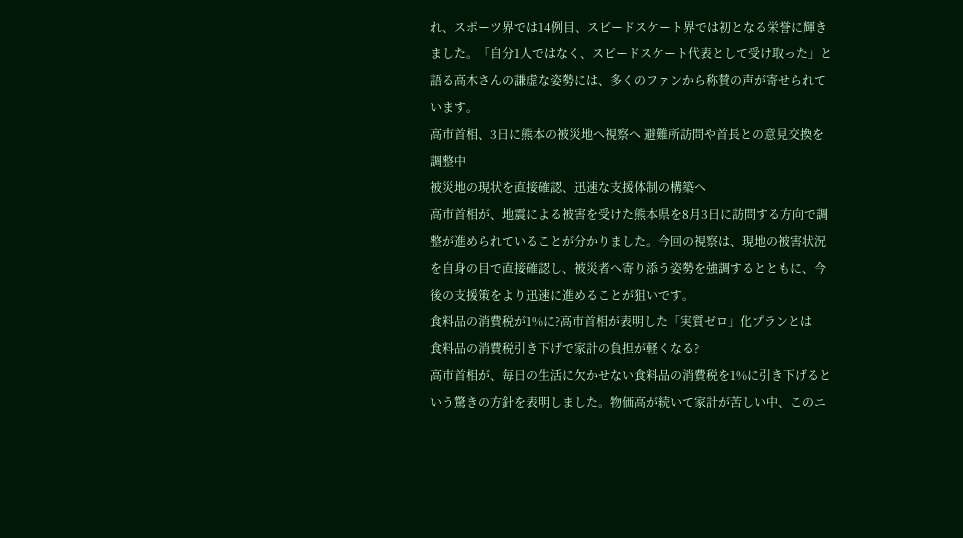れ、スポーツ界では14例目、スピードスケート界では初となる栄誉に輝きました。「自分1人ではなく、スピードスケート代表として受け取った」と語る高木さんの謙虚な姿勢には、多くのファンから称賛の声が寄せられています。
高市首相、3日に熊本の被災地へ視察へ 避難所訪問や首長との意見交換を調整中
被災地の現状を直接確認、迅速な支援体制の構築へ
高市首相が、地震による被害を受けた熊本県を8月3日に訪問する方向で調整が進められていることが分かりました。今回の視察は、現地の被害状況を自身の目で直接確認し、被災者へ寄り添う姿勢を強調するとともに、今後の支援策をより迅速に進めることが狙いです。
食料品の消費税が1%に?高市首相が表明した「実質ゼロ」化プランとは
食料品の消費税引き下げで家計の負担が軽くなる?
高市首相が、毎日の生活に欠かせない食料品の消費税を1%に引き下げるという驚きの方針を表明しました。物価高が続いて家計が苦しい中、このニ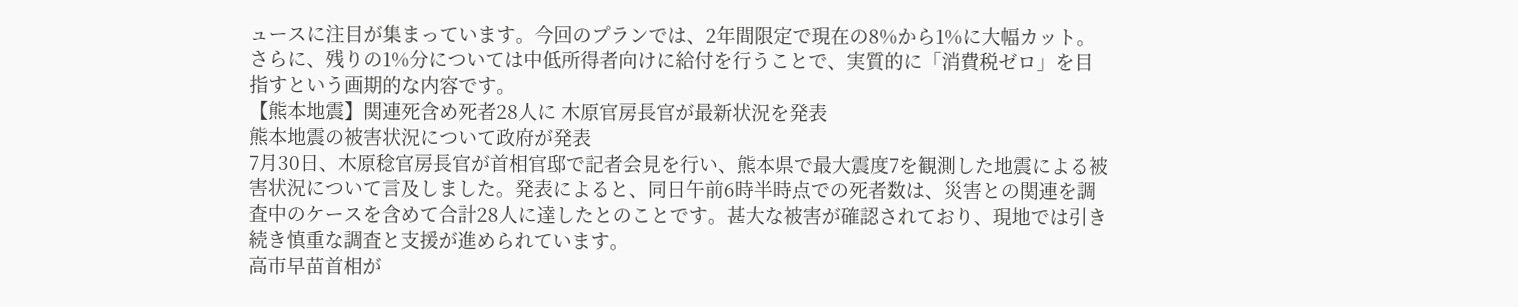ュースに注目が集まっています。今回のプランでは、2年間限定で現在の8%から1%に大幅カット。さらに、残りの1%分については中低所得者向けに給付を行うことで、実質的に「消費税ゼロ」を目指すという画期的な内容です。
【熊本地震】関連死含め死者28人に 木原官房長官が最新状況を発表
熊本地震の被害状況について政府が発表
7月30日、木原稔官房長官が首相官邸で記者会見を行い、熊本県で最大震度7を観測した地震による被害状況について言及しました。発表によると、同日午前6時半時点での死者数は、災害との関連を調査中のケースを含めて合計28人に達したとのことです。甚大な被害が確認されており、現地では引き続き慎重な調査と支援が進められています。
高市早苗首相が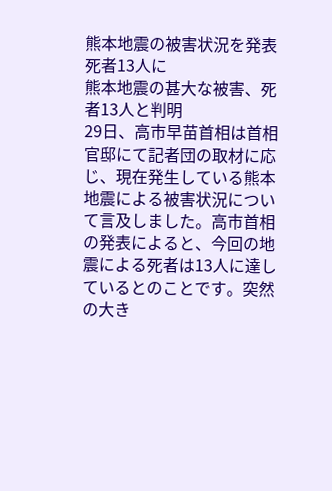熊本地震の被害状況を発表死者13人に
熊本地震の甚大な被害、死者13人と判明
29日、高市早苗首相は首相官邸にて記者団の取材に応じ、現在発生している熊本地震による被害状況について言及しました。高市首相の発表によると、今回の地震による死者は13人に達しているとのことです。突然の大き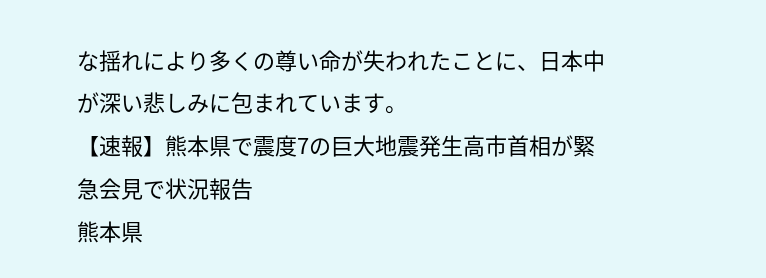な揺れにより多くの尊い命が失われたことに、日本中が深い悲しみに包まれています。
【速報】熊本県で震度7の巨大地震発生高市首相が緊急会見で状況報告
熊本県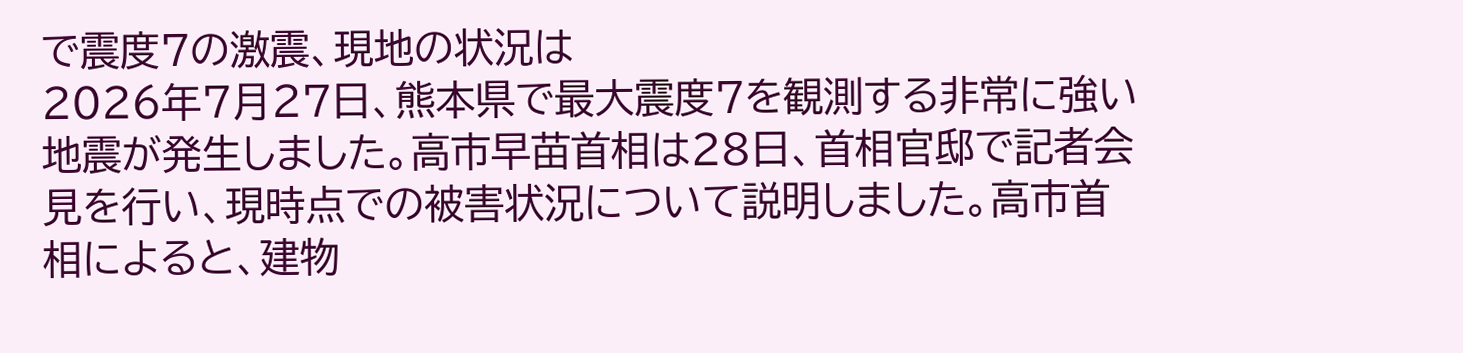で震度7の激震、現地の状況は
2026年7月27日、熊本県で最大震度7を観測する非常に強い地震が発生しました。高市早苗首相は28日、首相官邸で記者会見を行い、現時点での被害状況について説明しました。高市首相によると、建物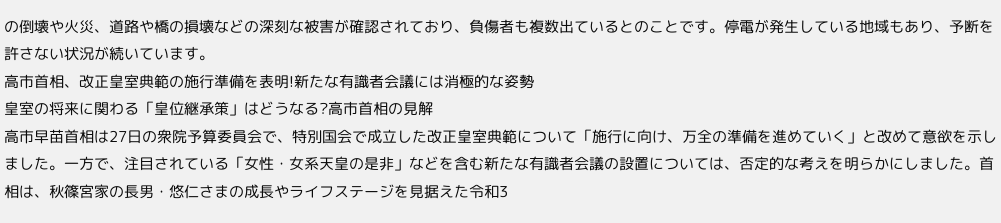の倒壊や火災、道路や橋の損壊などの深刻な被害が確認されており、負傷者も複数出ているとのことです。停電が発生している地域もあり、予断を許さない状況が続いています。
高市首相、改正皇室典範の施行準備を表明!新たな有識者会議には消極的な姿勢
皇室の将来に関わる「皇位継承策」はどうなる?高市首相の見解
高市早苗首相は27日の衆院予算委員会で、特別国会で成立した改正皇室典範について「施行に向け、万全の準備を進めていく」と改めて意欲を示しました。一方で、注目されている「女性・女系天皇の是非」などを含む新たな有識者会議の設置については、否定的な考えを明らかにしました。首相は、秋篠宮家の長男・悠仁さまの成長やライフステージを見据えた令和3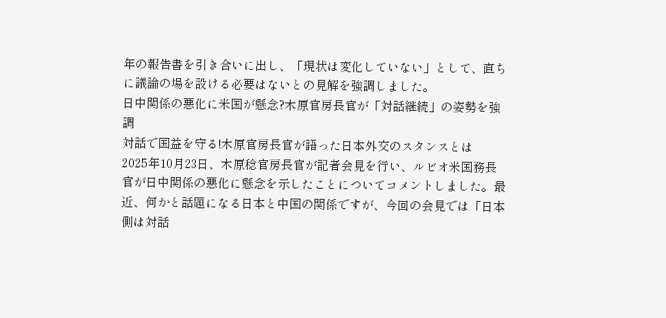年の報告書を引き合いに出し、「現状は変化していない」として、直ちに議論の場を設ける必要はないとの見解を強調しました。
日中関係の悪化に米国が懸念?木原官房長官が「対話継続」の姿勢を強調
対話で国益を守る!木原官房長官が語った日本外交のスタンスとは
2025年10月23日、木原稔官房長官が記者会見を行い、ルビオ米国務長官が日中関係の悪化に懸念を示したことについてコメントしました。最近、何かと話題になる日本と中国の関係ですが、今回の会見では「日本側は対話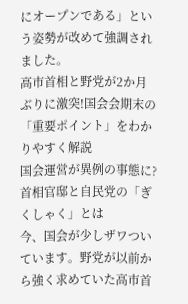にオープンである」という姿勢が改めて強調されました。
高市首相と野党が2か月ぶりに激突!国会会期末の「重要ポイント」をわかりやすく解説
国会運営が異例の事態に?首相官邸と自民党の「ぎくしゃく」とは
今、国会が少しザワついています。野党が以前から強く求めていた高市首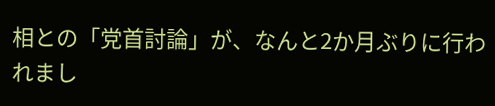相との「党首討論」が、なんと2か月ぶりに行われまし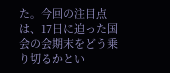た。今回の注目点は、17日に迫った国会の会期末をどう乗り切るかとい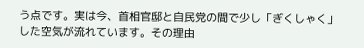う点です。実は今、首相官邸と自民党の間で少し「ぎくしゃく」した空気が流れています。その理由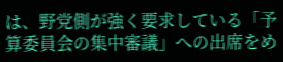は、野党側が強く要求している「予算委員会の集中審議」への出席をめ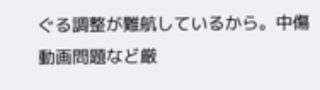ぐる調整が難航しているから。中傷動画問題など厳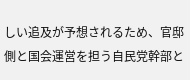しい追及が予想されるため、官邸側と国会運営を担う自民党幹部と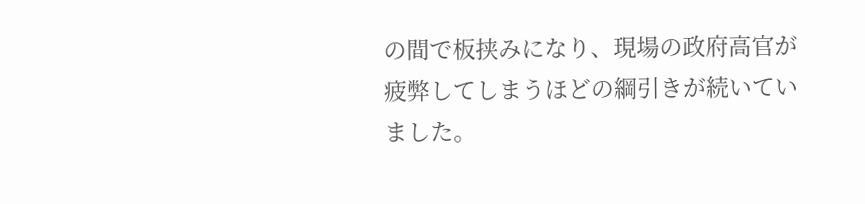の間で板挟みになり、現場の政府高官が疲弊してしまうほどの綱引きが続いていました。